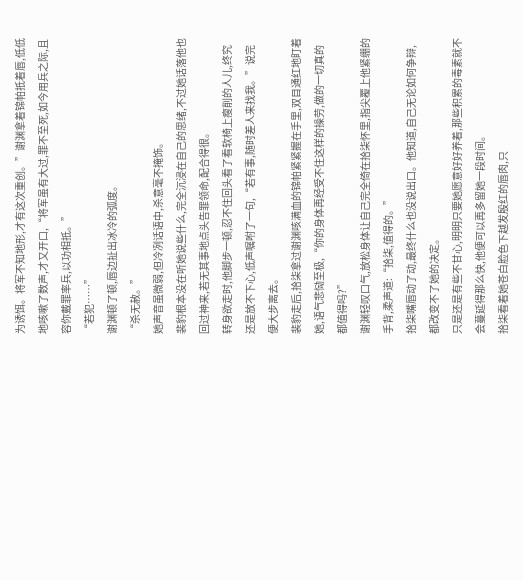为诱饵。将军不知地形,才有这次重创。”谢渊拿着锦帕抵着唇,低低地咳嗽了数声,才又开口,“将军虽有大过,罪不至死,如今用兵之际,且容你戴罪率兵,以功相抵。”
“若犯……”
谢渊顿了顿,唇边扯出冰冷的弧度。
“杀无赦。”
她声音虽微弱,但冷冽话语中,杀意毫不掩饰。
裴豹根本没在听她说些什么,完全沉浸在自己的思绪,不过她话落他也回过神来,若无其事地点头告罪领命,配合得很。
转身欲走时,他脚步一顿,忍不住回头看了看软椅上瘦削的人儿,终究还是放不下心,低声嘱咐了一句,“若有事,随时差人来找我。”说完便大步离去。
裴豹走后,拾柒拿过谢渊咳满血的锦帕紧紧握在手里,双目通红地盯着她,语气悲恸至极,“你的身体再经受不住这样的操劳,做的一切真的都值得吗?”
谢渊轻叹口气,放松身体让自己完全倚在拾柒怀里,指尖覆上他紧绷的手背,柔声道:“拾柒,值得的。”
拾柒嘴唇动了动,最终什么也没说出口。他知道,自己无论如何争辩,都改变不了她的决定。
只是还是有些不甘心,明明只要她愿意好好养着,那些积累的毒素就不会蔓延得那么快,他便可以再多留她一段时间。
拾柒看着她苍白脸色下越发殷红的唇肉,只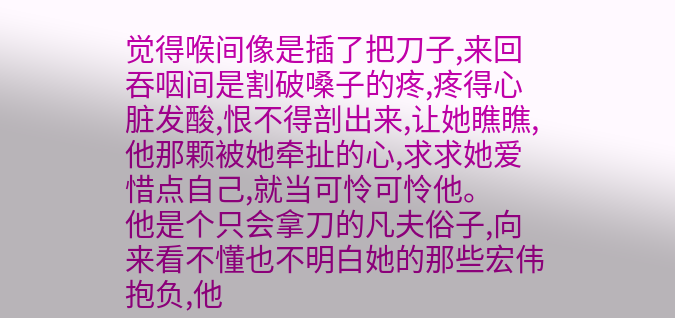觉得喉间像是插了把刀子,来回吞咽间是割破嗓子的疼,疼得心脏发酸,恨不得剖出来,让她瞧瞧,他那颗被她牵扯的心,求求她爱惜点自己,就当可怜可怜他。
他是个只会拿刀的凡夫俗子,向来看不懂也不明白她的那些宏伟抱负,他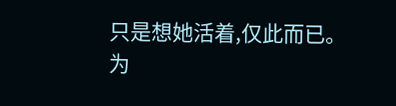只是想她活着,仅此而已。
为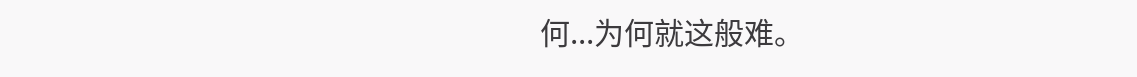何...为何就这般难。